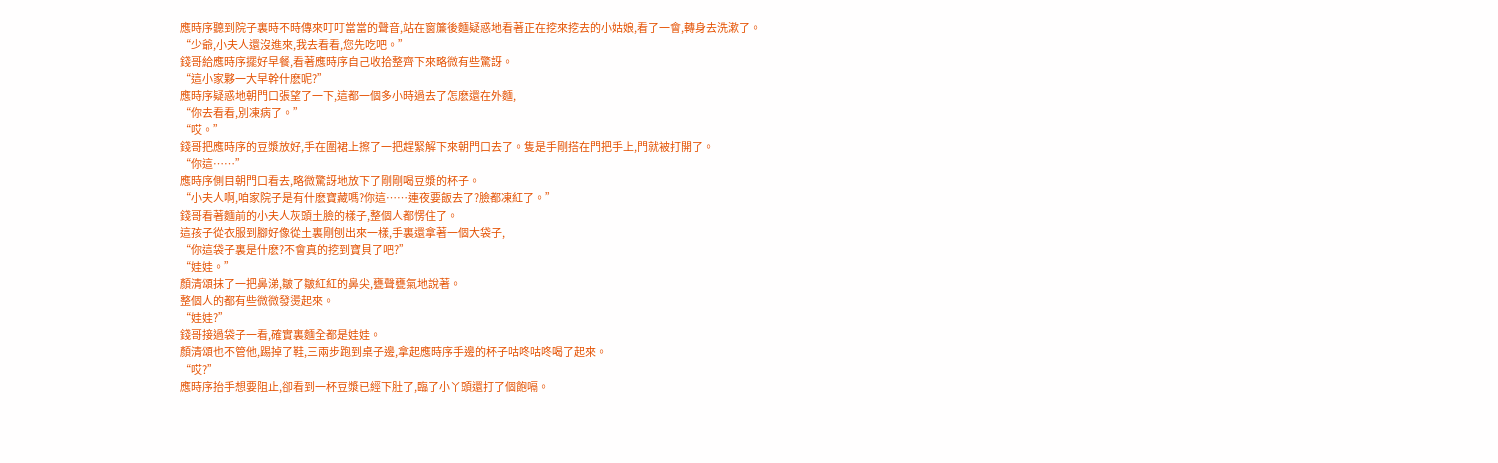應時序聽到院子裏時不時傳來叮叮當當的聲音,站在窗簾後麵疑惑地看著正在挖來挖去的小姑娘,看了一會,轉身去洗漱了。
“少爺,小夫人還沒進來,我去看看,您先吃吧。”
錢哥給應時序擺好早餐,看著應時序自己收拾整齊下來略微有些驚訝。
“這小家夥一大早幹什麽呢?”
應時序疑惑地朝門口張望了一下,這都一個多小時過去了怎麽還在外麵,
“你去看看,別凍病了。”
“哎。”
錢哥把應時序的豆漿放好,手在圍裙上擦了一把趕緊解下來朝門口去了。隻是手剛搭在門把手上,門就被打開了。
“你這……”
應時序側目朝門口看去,略微驚訝地放下了剛剛喝豆漿的杯子。
“小夫人啊,咱家院子是有什麽寶藏嗎?你這……連夜要飯去了?臉都凍紅了。”
錢哥看著麵前的小夫人灰頭土臉的樣子,整個人都愣住了。
這孩子從衣服到腳好像從土裏剛刨出來一樣,手裏還拿著一個大袋子,
“你這袋子裏是什麽?不會真的挖到寶貝了吧?”
“娃娃。”
顏清頌抹了一把鼻涕,皺了皺紅紅的鼻尖,甕聲甕氣地說著。
整個人的都有些微微發燙起來。
“娃娃?”
錢哥接過袋子一看,確實裏麵全都是娃娃。
顏清頌也不管他,踢掉了鞋,三兩步跑到桌子邊,拿起應時序手邊的杯子咕咚咕咚喝了起來。
“哎?”
應時序抬手想要阻止,卻看到一杯豆漿已經下肚了,臨了小丫頭還打了個飽嗝。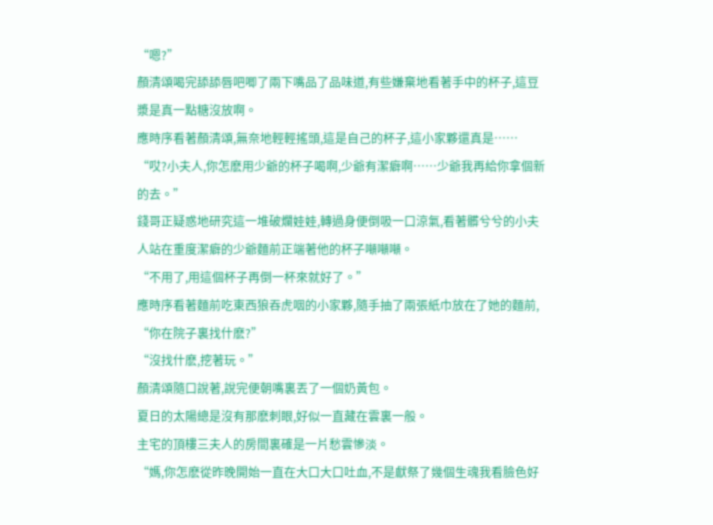“嗯?”
顏清頌喝完舔舔唇吧唧了兩下嘴品了品味道,有些嫌棄地看著手中的杯子,這豆漿是真一點糖沒放啊。
應時序看著顏清頌,無奈地輕輕搖頭,這是自己的杯子,這小家夥還真是……
“哎?小夫人,你怎麽用少爺的杯子喝啊,少爺有潔癖啊……少爺我再給你拿個新的去。”
錢哥正疑惑地研究這一堆破爛娃娃,轉過身便倒吸一口涼氣,看著髒兮兮的小夫人站在重度潔癖的少爺麵前正端著他的杯子噸噸噸。
“不用了,用這個杯子再倒一杯來就好了。”
應時序看著麵前吃東西狼吞虎咽的小家夥,隨手抽了兩張紙巾放在了她的麵前,
“你在院子裏找什麽?”
“沒找什麽,挖著玩。”
顏清頌隨口說著,說完便朝嘴裏丟了一個奶黃包。
夏日的太陽總是沒有那麽刺眼,好似一直藏在雲裏一般。
主宅的頂樓三夫人的房間裏確是一片愁雲慘淡。
“媽,你怎麽從昨晚開始一直在大口大口吐血,不是獻祭了幾個生魂我看臉色好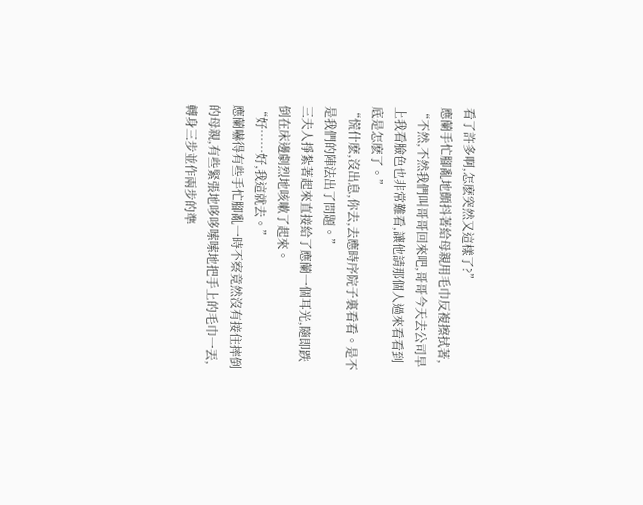看了許多啊,怎麽突然又這樣了?”
應蘭手忙腳亂地顫抖著給母親用毛巾反複擦拭著,
“不然,不然我們叫哥哥回來吧,哥哥今天去公司早上我看臉色也非常難看,讓他請那個人過來看看到底是怎麽了。”
“慌什麽,沒出息,你去,去應時序院子裏看看。是不是我們的陣法出了問題。”
三夫人掙紮著起來直接給了應蘭一個耳光,隨即跌倒在床邊劇烈地咳嗽了起來。
“好……好,我這就去。”
應蘭嚇得有些手忙腳亂一時不察竟然沒有接住摔倒的母親,有些緊張地哆哆嗦嗦地把手上的毛巾一丟,轉身三步並作兩步的準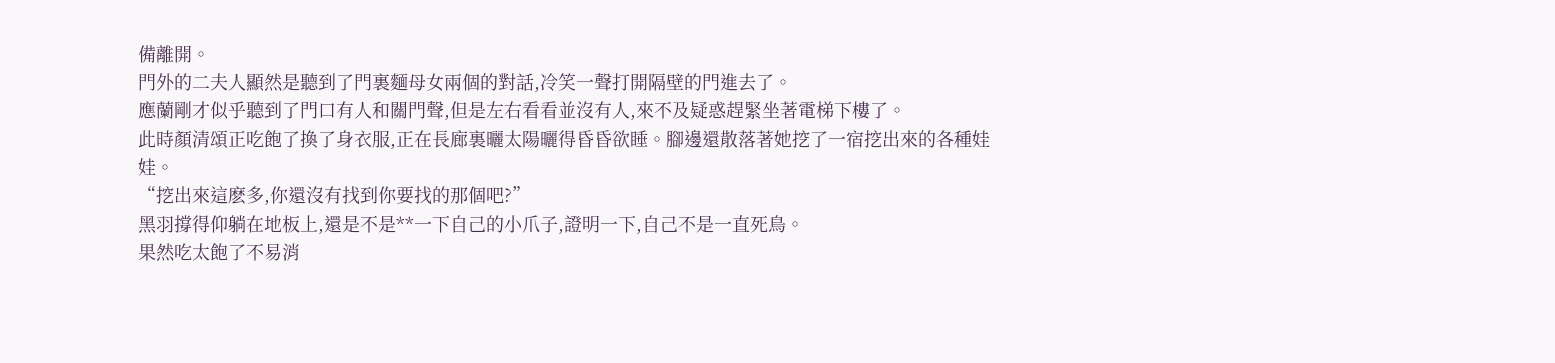備離開。
門外的二夫人顯然是聽到了門裏麵母女兩個的對話,冷笑一聲打開隔壁的門進去了。
應蘭剛才似乎聽到了門口有人和關門聲,但是左右看看並沒有人,來不及疑惑趕緊坐著電梯下樓了。
此時顏清頌正吃飽了換了身衣服,正在長廊裏曬太陽曬得昏昏欲睡。腳邊還散落著她挖了一宿挖出來的各種娃娃。
“挖出來這麽多,你還沒有找到你要找的那個吧?”
黑羽撐得仰躺在地板上,還是不是**一下自己的小爪子,證明一下,自己不是一直死鳥。
果然吃太飽了不易消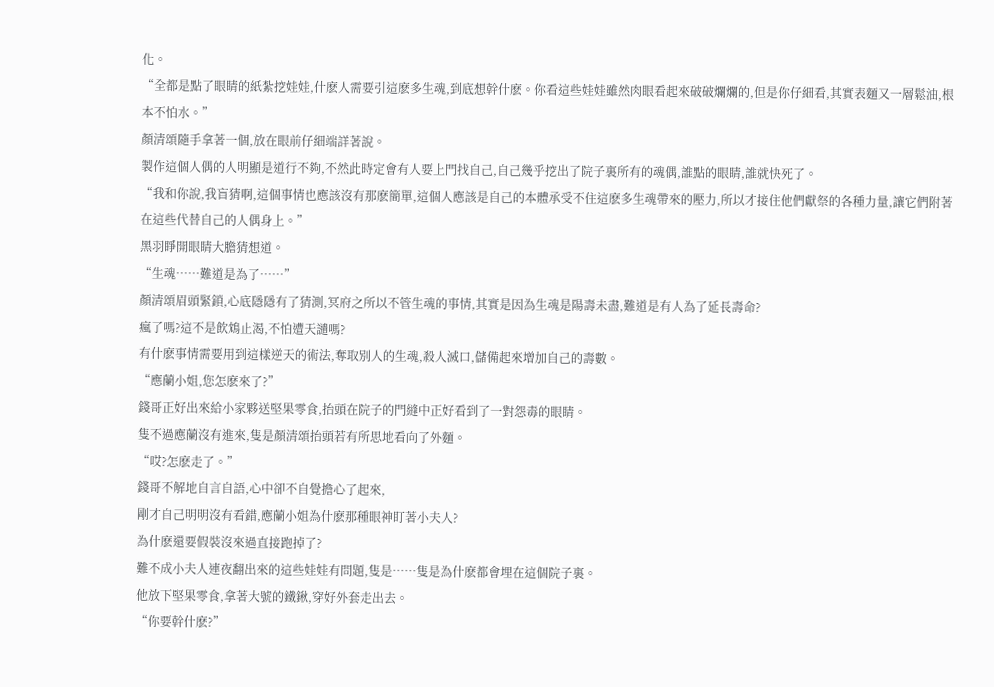化。
“全都是點了眼睛的紙紮挖娃娃,什麽人需要引這麽多生魂,到底想幹什麽。你看這些娃娃雖然肉眼看起來破破爛爛的,但是你仔細看,其實表麵又一層鬆油,根本不怕水。”
顏清頌隨手拿著一個,放在眼前仔細端詳著說。
製作這個人偶的人明顯是道行不夠,不然此時定會有人要上門找自己,自己幾乎挖出了院子裏所有的魂偶,誰點的眼睛,誰就快死了。
“我和你說,我盲猜啊,這個事情也應該沒有那麽簡單,這個人應該是自己的本體承受不住這麽多生魂帶來的壓力,所以才接住他們獻祭的各種力量,讓它們附著在這些代替自己的人偶身上。”
黑羽睜開眼睛大膽猜想道。
“生魂……難道是為了……”
顏清頌眉頭緊鎖,心底隱隱有了猜測,冥府之所以不管生魂的事情,其實是因為生魂是陽壽未盡,難道是有人為了延長壽命?
瘋了嗎?這不是飲鴆止渴,不怕遭天譴嗎?
有什麽事情需要用到這樣逆天的術法,奪取別人的生魂,殺人滅口,儲備起來增加自己的壽數。
“應蘭小姐,您怎麽來了?”
錢哥正好出來給小家夥送堅果零食,抬頭在院子的門縫中正好看到了一對怨毒的眼睛。
隻不過應蘭沒有進來,隻是顏清頌抬頭若有所思地看向了外麵。
“哎?怎麽走了。”
錢哥不解地自言自語,心中卻不自覺擔心了起來,
剛才自己明明沒有看錯,應蘭小姐為什麽那種眼神盯著小夫人?
為什麽還要假裝沒來過直接跑掉了?
難不成小夫人連夜翻出來的這些娃娃有問題,隻是……隻是為什麽都會埋在這個院子裏。
他放下堅果零食,拿著大號的鐵鍬,穿好外套走出去。
“你要幹什麽?”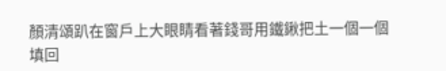顏清頌趴在窗戶上大眼睛看著錢哥用鐵鍬把土一個一個填回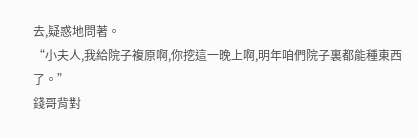去,疑惑地問著。
“小夫人,我給院子複原啊,你挖這一晚上啊,明年咱們院子裏都能種東西了。”
錢哥背對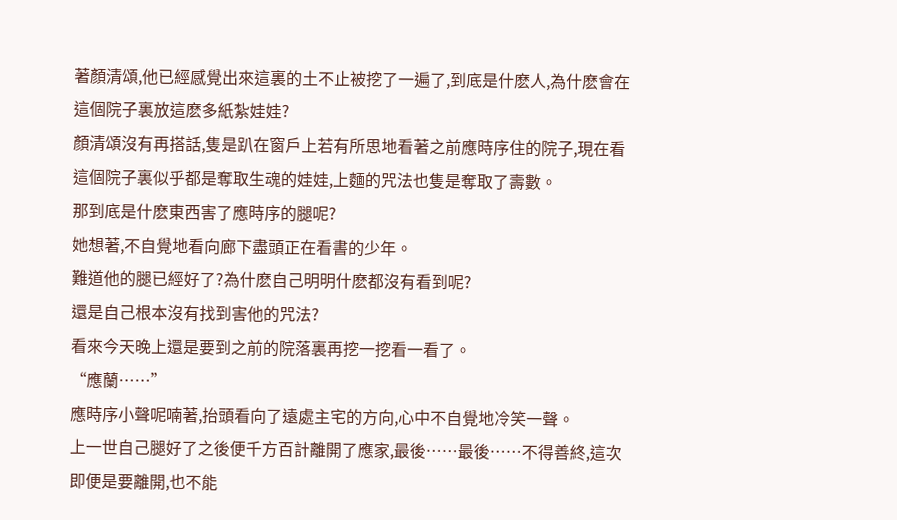著顏清頌,他已經感覺出來這裏的土不止被挖了一遍了,到底是什麽人,為什麽會在這個院子裏放這麽多紙紮娃娃?
顏清頌沒有再搭話,隻是趴在窗戶上若有所思地看著之前應時序住的院子,現在看這個院子裏似乎都是奪取生魂的娃娃,上麵的咒法也隻是奪取了壽數。
那到底是什麽東西害了應時序的腿呢?
她想著,不自覺地看向廊下盡頭正在看書的少年。
難道他的腿已經好了?為什麽自己明明什麽都沒有看到呢?
還是自己根本沒有找到害他的咒法?
看來今天晚上還是要到之前的院落裏再挖一挖看一看了。
“應蘭……”
應時序小聲呢喃著,抬頭看向了遠處主宅的方向,心中不自覺地冷笑一聲。
上一世自己腿好了之後便千方百計離開了應家,最後……最後……不得善終,這次即便是要離開,也不能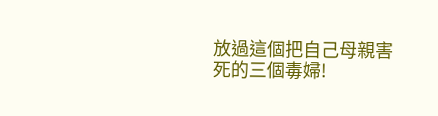放過這個把自己母親害死的三個毒婦!